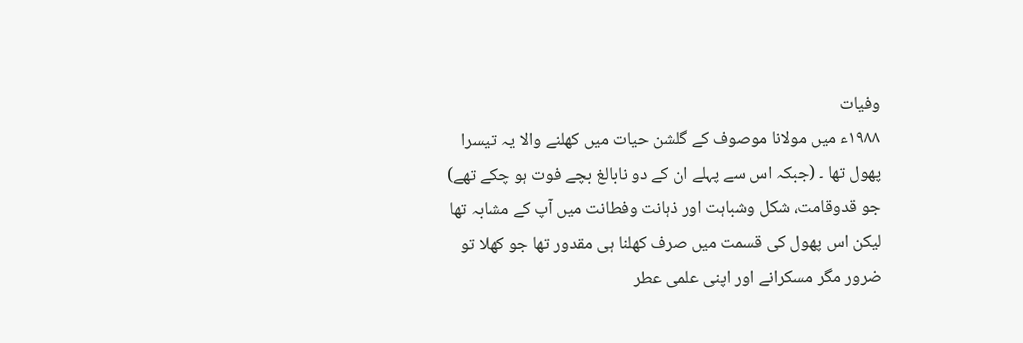وفیات
۱۹۸۸ء میں مولانا موصوف کے گلشن حیات میں کھلنے والا یہ تیسرا پھول تھا ۔ (جبکہ اس سے پہلے ان کے دو نابالغ بچے فوت ہو چکے تھے) جو قدوقامت، شکل وشباہت اور ذہانت وفطانت میں آپ کے مشابہ تھا لیکن اس پھول کی قسمت میں صرف کھلنا ہی مقدور تھا جو کھلا تو ضرور مگر مسکرانے اور اپنی علمی عطر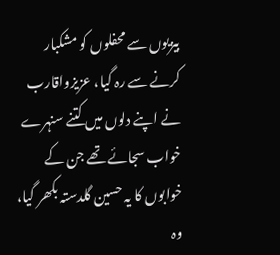بیزیوں سے محفلوں کو مشکبار کرنے سے رہ گیا، عزیزواقارب نے اپنے دلوں میں کتنے سنہرے خواب سجائے تھے جن کے خوابوں کا یہ حسین گلدستہ بکھر گیا، وہ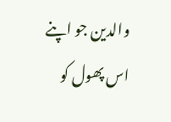والدین جو اپنے اس پھول کو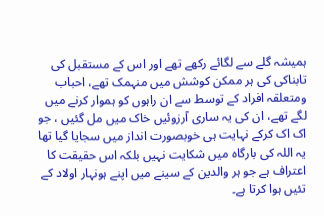ہمیشہ گلے سے لگائے رکھے تھے اور اس کے مستقبل کی تابناکی کی ہر ممکن کوشش میں منہمک تھے، احباب ومتعلقہ افراد کے توسط سے ان راہوں کو ہموار کرنے میں لگے تھے، ان کی یہ ساری آرزوئیں خاک میں مل گئیں ، جو اک اک کرکے نہایت ہی خوبصورت انداز میں سجایا گیا تھا یہ اللہ کی بارگاہ میں شکایت نہیں بلکہ اس حقیقت کا اعتراف ہے جو ہر والدین کے سینے میں اپنے ہونہار اولاد کے تئیں ہوا کرتا ہے۔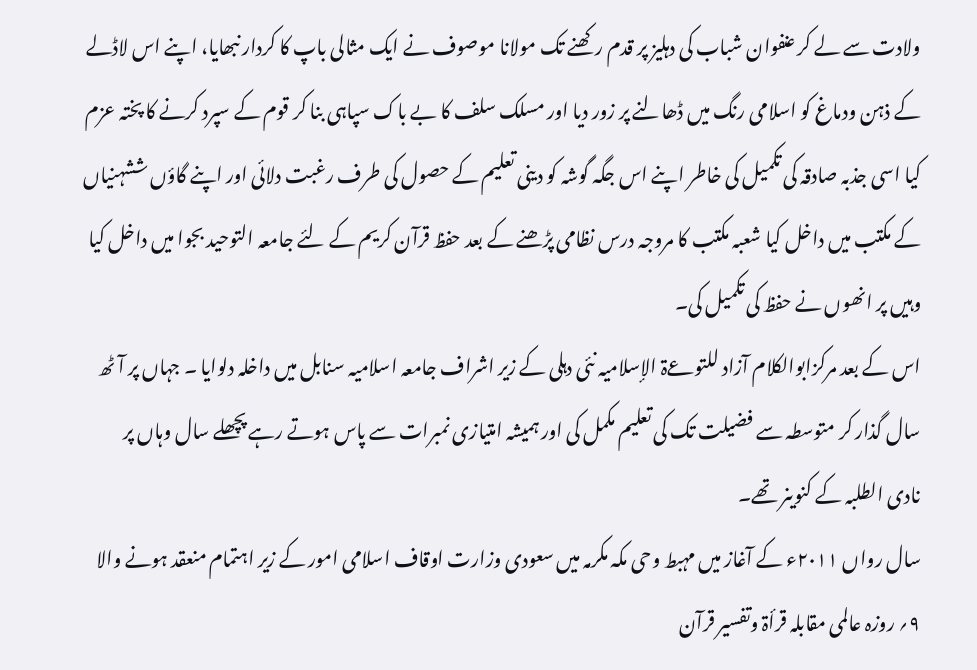ولادت سے لے کر عنفوان شباب کی دہلیز پر قدم رکھنے تک مولانا موصوف نے ایک مثالی باپ کا کردار نبھایا، اپنے اس لاڈلے کے ذہن ودماغ کو اسلامی رنگ میں ڈھالنے پر زور دیا اور مسلک سلف کا بے باک سپاہی بنا کر قوم کے سپرد کرنے کا پختہ عزم کیا اسی جذبہ صادقہ کی تکمیل کی خاطر اپنے اس جگہ گوشہ کو دینی تعلیم کے حصول کی طرف رغبت دلائی اور اپنے گاؤں ششہنیاں کے مکتب میں داخل کیا شعبہ مکتب کا مروجہ درس نظامی پڑھنے کے بعد حفظ قرآن کریم کے لئے جامعہ التوحید بجوا میں داخل کیا وہیں پر انھوں نے حفظ کی تکمیل کی۔
اس کے بعد مرکزابوالکلام آزاد للتوعےۃ الإسلامیہ نئی دہلی کے زیر اشراف جامعہ اسلامیہ سنابل میں داخلہ دلوایا ۔ جہاں پر آٹھ سال گذار کر متوسطہ سے فضیلت تک کی تعلیم مکمل کی اور ہمیشہ امتیازی نمبرات سے پاس ہوتے رہے پچھلے سال وہاں پر نادی الطلبہ کے کنوینر تھے۔
سال رواں ۲۰۱۱ء کے آغاز میں مہبط وحی مکہ مکرمہ میں سعودی وزارت اوقاف اسلامی امور کے زیر اہتمام منعقد ہونے والا ۹؍ روزہ عالمی مقابلہ قرأۃ وتفسیر قرآن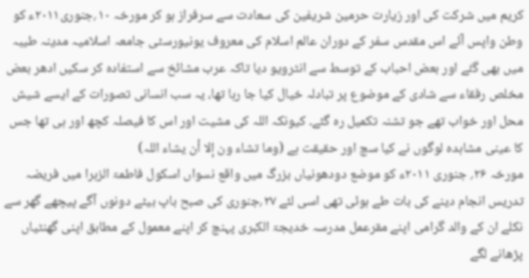کریم میں شرکت کی اور زیارت حرمین شریفین کی سعادت سے سرفراز ہو کر مورخہ ۱۰؍جنوری۲۰۱۱ء کو وطن واپس آئے اس مقدس سفر کے دوران عالم اسلام کی معروف یونیورسٹی جامعہ اسلامیہ مدینہ طیبہ میں بھی گئے اور بعض احباب کے توسط سے انٹرویو دیا تاکہ عرب مشائخ سے استفادہ کر سکیں ادھر بعض مخلص رفقاء سے شادی کے موضوع پر تبادلہ خیال کیا جا رہا تھا، یہ سب انسانی تصورات کے ایسے شیش محل اور خواب تھے جو تشنہ تکمیل رہ گئے۔ کیونکہ اللہ کی مشیت اور اس کا فیصلہ کچھ اور ہی تھا جس کا عینی مشاہدہ لوگوں نے کیا سچ اور حقیقت ہے (وما تشاء ون إلا أن یشاء اللہ)
مورخہ ۲۶؍ جنوری ۲۰۱۱ء کو موضع دودھونیاں بزرگ میں واقع نسواں اسکول فاطمۃ الزہرا میں فریضہ تدریس انجام دینے کی بات طے ہوئی تھی اسی لئے ۲۷؍جنوری کی صبح باپ بیٹے دونوں آگے پیچھے گھر سے نکلے ان کے والد گرامی اپنے مقرعمل مدرسہ خدیجۃ الکبری پہنچ کر اپنے معمول کے مطابق اپنی گھنٹیاں پڑھانے لگے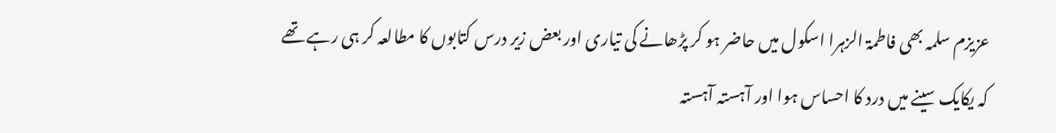عزیزم سلمہ بھی فاطمۃ الزہرا اسکول میں حاضر ہو کر پڑھانے کی تیاری اور بعض زیر درس کتابوں کا مطالعہ کر ہی رہے تھے کہ یکایک سینے میں درد کا احساس ہوا اور آہستہ آہستہ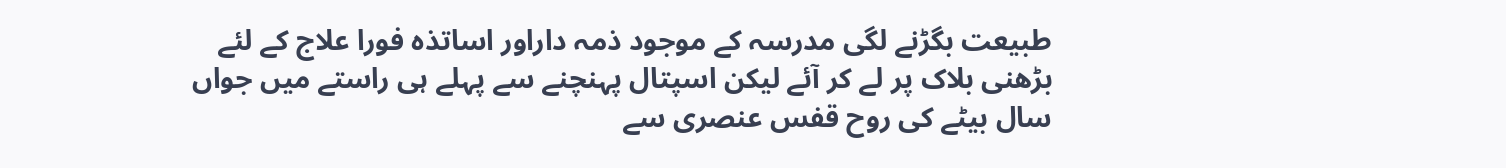طبیعت بگڑنے لگی مدرسہ کے موجود ذمہ داراور اساتذہ فورا علاج کے لئے بڑھنی بلاک پر لے کر آئے لیکن اسپتال پہنچنے سے پہلے ہی راستے میں جواں سال بیٹے کی روح قفس عنصری سے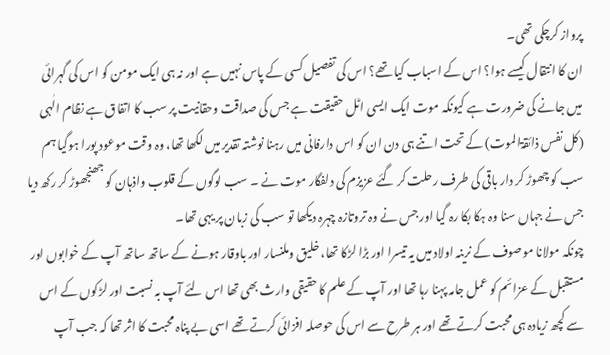پرواز کرچکی تھی۔
ان کا انتقال کیسے ہوا؟ اس کے اسباب کیا تھے؟ اس کی تفصیل کسی کے پاس نہیں ہے اور نہ ہی ایک مومن کو اس کی گہرائی میں جانے کی ضرورت ہے کیونکہ موت ایک ایسی اٹل حقیقت ہے جس کی صداقت وحقانیت پر سب کا اتفاق ہے نظام الٰہی (کل نفس ذائقۃالموت) کے تحت اتنے ہی دن ان کو اس دارفانی میں رہنا نوشتہ تقدیر میں لکھا تھا، وہ وقت موعود پورا ہوگیا ہم سب کو چھوڑ کر دار باقی کی طرف رحلت کر گئے عزیزم کی دلفگار موت نے ۔ سب لوگوں کے قلوب واذہان کو جھنجھوڑ کر رکھ دیا جس نے جہاں سنا وہ ہکا بکا رہ گیا اور جس نے وہ تروتازہ چہرہ دیکھا تو سب کی زبان پر یہی تھا۔
چونکہ مولانا موصوف کے نرینہ اولاد میں یہ تیسرا اور بڑا لڑکا تھا، خلیق وملنسار اور باوقار ہونے کے ساتھ ساتھ آپ کے خوابوں اور مستقبل کے عزائم کو عمل جامہ پہنا رہا تھا اور آپ کے علم کا حقیقی وارث بھی تھا اس لئے آپ بہ نسبت اور لڑکوں کے اس سے کچھ زیادہ ہی محبت کرتے تھے اور ہر طرح سے اس کی حوصلہ افزائی کرتے تھے اسی بے پناہ محبت کا اثر تھا کہ جب آپ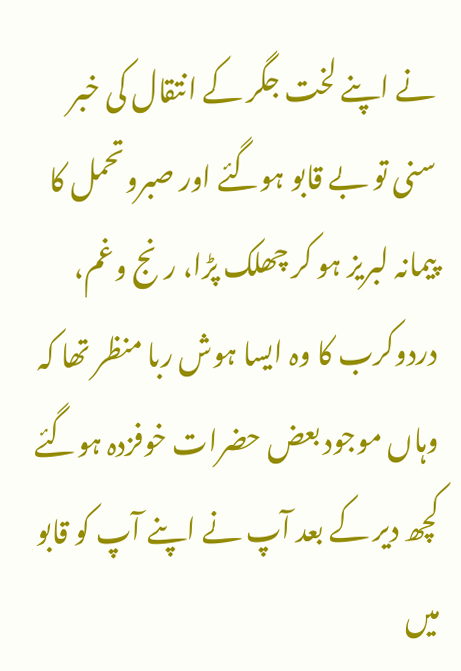نے اپنے لخت جگر کے انتقال کی خبر سنی تو بے قابو ہوگئے اور صبروتحمل کا پیمانہ لبریز ہو کر چھلک پڑا، رنج وغم، دردوکرب کا وہ ایسا ہوش ربا منظر تھا کہ وہاں موجود بعض حضرات خوفزدہ ہوگئے کچھ دیر کے بعد آپ نے اپنے آپ کو قابو میں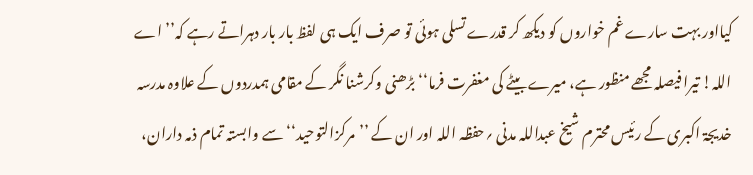کیااور بہت سارے غم خواروں کو دیکھ کر قدرے تسلی ہوئی تو صرف ایک ہی لفظ بار بار دہراتے رہے کہ’’ اے اللہ! تیرا فیصلہ مجھے منظور ہے، میرے بیٹے کی مغفرت فرما‘‘بڑھنی وکرشنا نگر کے مقامی ہمدردوں کے علاوہ مدرسہ خدیجۃ اکبری کے رئیس محترم شیخ عبداللہ مدنی ؍حفظہ اللہ اور ان کے ’’مرکزالتوحید‘‘ سے وابستہ تمام ذمہ داران،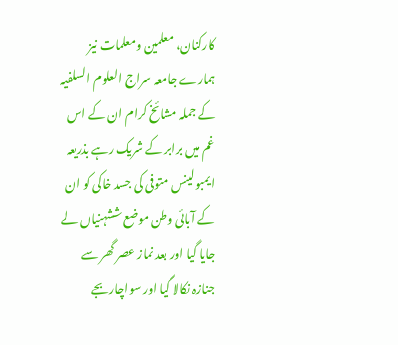کارکنان، معلمین ومعلمات نیز ہمارے جامعہ سراج العلوم السلفیہ کے جملہ مشائخ کرام ان کے اس غم میں برابر کے شریک رہے بذریعہ ایمبولینس متوفی کی جسد خاکی کو ان کے آبائی وطن موضع ششہنیاں لے جایا گیا اور بعد نماز عصر گھر سے جنازہ نکالا گیا اور سواچاربجے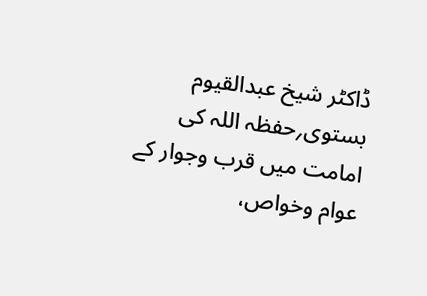ڈاکٹر شیخ عبدالقیوم بستوی؍حفظہ اللہ کی امامت میں قرب وجوار کے عوام وخواص،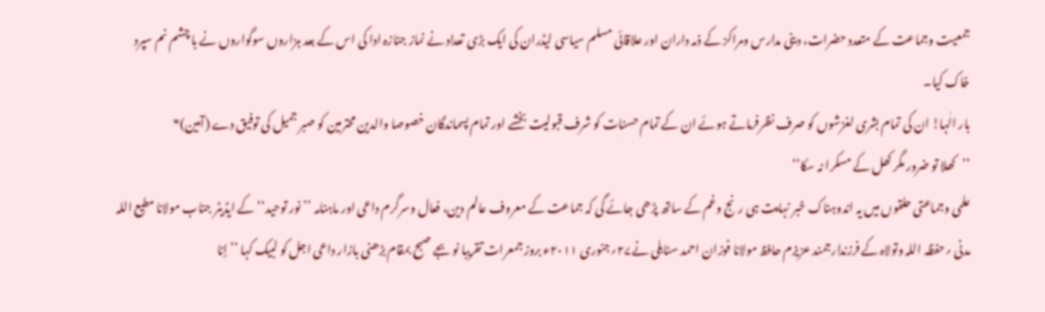جمعیت وجماعت کے متعدد حضرات، دینی مدارس ومراکز کے ذمہ داران اور علاقائی مسلم سیاسی لیڈران کی ایک بڑی تعداد نے نماز جنازہ ادا کی اس کے بعد ہزاروں سوگواروں نے با چشم نم سپرد خاک کیا۔
بار الٰہا! ان کی تمام بشری لغزشوں کو صرف نظرفرماتے ہوئے ان کے تمام حسنات کو شرف قبولیت بخشے اور تمام پسماندگان خصوصا والدین محترمین کو صبر جمیل کی توفیق دے (آمین)*
’’کھلا تو ضرور مگر کھل کے مسکرا نہ سکا‘‘
علمی وجماعتی حلقوں میں یہ اندوہناک خبر نہایت ہی رنج وغم کے ساتھ پڑھی جائے گی کہ جماعت کے معروف عالم دین، فعال وسرگرم داعی اور ماہنامہ ’’نور توحید‘‘ کے ایڈیٹر جناب مولانا مطیع اللہ مدنی ؍حفظہ اللہ وتولاہ کے فرزندارجمند عزیزم حافظ مولانا فوزان احمد سنابلی نے۲۷؍جنوری ۲۰۱۱ء بروز جمعرات تقریبا نو بجے صبح بمقام بڑھنی بازار داعی اجل کو لبیک کہا ’’إنا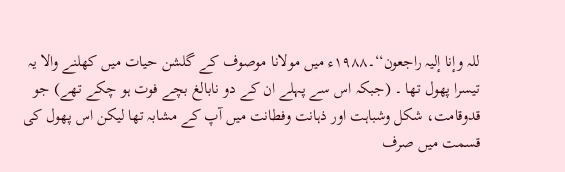للہ وإنا إلیہ راجعون‘‘۔۱۹۸۸ء میں مولانا موصوف کے گلشن حیات میں کھلنے والا یہ تیسرا پھول تھا ۔ (جبکہ اس سے پہلے ان کے دو نابالغ بچے فوت ہو چکے تھے) جو قدوقامت، شکل وشباہت اور ذہانت وفطانت میں آپ کے مشابہ تھا لیکن اس پھول کی قسمت میں صرف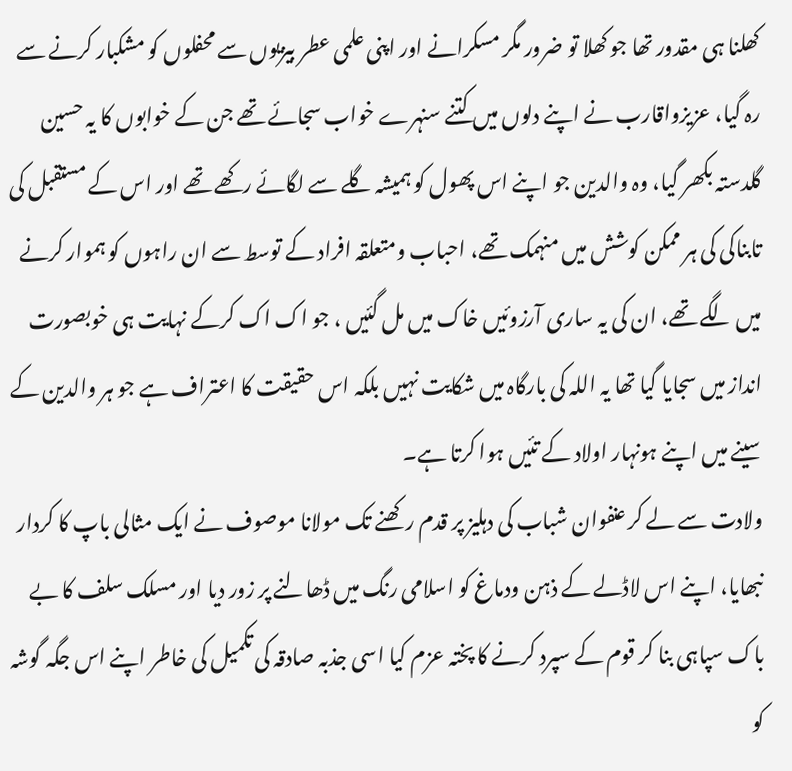کھلنا ہی مقدور تھا جو کھلا تو ضرور مگر مسکرانے اور اپنی علمی عطر بیزیوں سے محفلوں کو مشکبار کرنے سے رہ گیا، عزیزواقارب نے اپنے دلوں میں کتنے سنہرے خواب سجائے تھے جن کے خوابوں کا یہ حسین گلدستہ بکھر گیا، وہ والدین جو اپنے اس پھول کو ہمیشہ گلے سے لگائے رکھے تھے اور اس کے مستقبل کی تابناکی کی ہر ممکن کوشش میں منہمک تھے، احباب ومتعلقہ افراد کے توسط سے ان راہوں کو ہموار کرنے میں لگے تھے، ان کی یہ ساری آرزوئیں خاک میں مل گئیں ، جو اک اک کرکے نہایت ہی خوبصورت انداز میں سجایا گیا تھا یہ اللہ کی بارگاہ میں شکایت نہیں بلکہ اس حقیقت کا اعتراف ہے جو ہر والدین کے سینے میں اپنے ہونہار اولاد کے تئیں ہوا کرتا ہے۔
ولادت سے لے کر عنفوان شباب کی دہلیز پر قدم رکھنے تک مولانا موصوف نے ایک مثالی باپ کا کردار نبھایا، اپنے اس لاڈلے کے ذہن ودماغ کو اسلامی رنگ میں ڈھالنے پر زور دیا اور مسلک سلف کا بے باک سپاہی بنا کر قوم کے سپرد کرنے کا پختہ عزم کیا اسی جذبہ صادقہ کی تکمیل کی خاطر اپنے اس جگہ گوشہ کو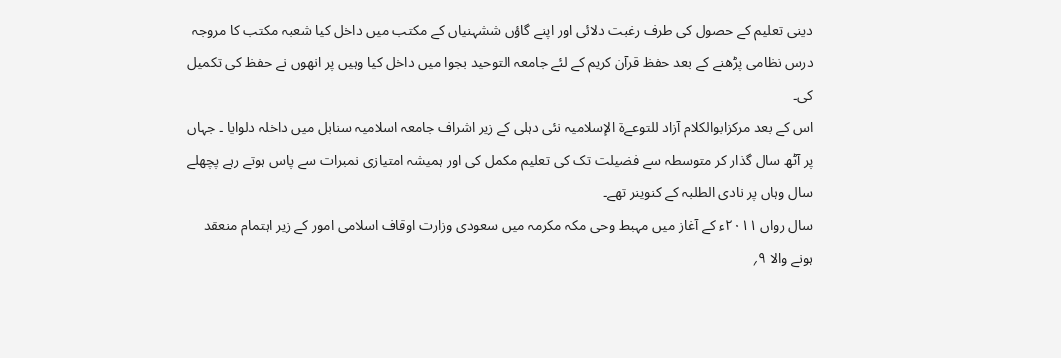دینی تعلیم کے حصول کی طرف رغبت دلائی اور اپنے گاؤں ششہنیاں کے مکتب میں داخل کیا شعبہ مکتب کا مروجہ درس نظامی پڑھنے کے بعد حفظ قرآن کریم کے لئے جامعہ التوحید بجوا میں داخل کیا وہیں پر انھوں نے حفظ کی تکمیل کی۔
اس کے بعد مرکزابوالکلام آزاد للتوعےۃ الإسلامیہ نئی دہلی کے زیر اشراف جامعہ اسلامیہ سنابل میں داخلہ دلوایا ۔ جہاں پر آٹھ سال گذار کر متوسطہ سے فضیلت تک کی تعلیم مکمل کی اور ہمیشہ امتیازی نمبرات سے پاس ہوتے رہے پچھلے سال وہاں پر نادی الطلبہ کے کنوینر تھے۔
سال رواں ۲۰۱۱ء کے آغاز میں مہبط وحی مکہ مکرمہ میں سعودی وزارت اوقاف اسلامی امور کے زیر اہتمام منعقد ہونے والا ۹؍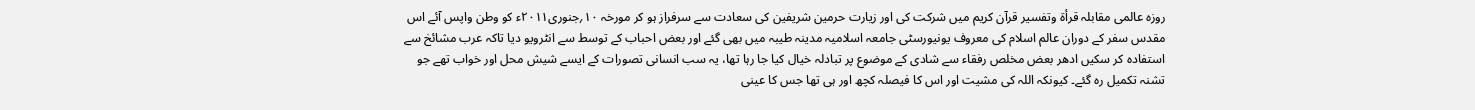روزہ عالمی مقابلہ قرأۃ وتفسیر قرآن کریم میں شرکت کی اور زیارت حرمین شریفین کی سعادت سے سرفراز ہو کر مورخہ ۱۰؍جنوری۲۰۱۱ء کو وطن واپس آئے اس مقدس سفر کے دوران عالم اسلام کی معروف یونیورسٹی جامعہ اسلامیہ مدینہ طیبہ میں بھی گئے اور بعض احباب کے توسط سے انٹرویو دیا تاکہ عرب مشائخ سے استفادہ کر سکیں ادھر بعض مخلص رفقاء سے شادی کے موضوع پر تبادلہ خیال کیا جا رہا تھا، یہ سب انسانی تصورات کے ایسے شیش محل اور خواب تھے جو تشنہ تکمیل رہ گئے۔ کیونکہ اللہ کی مشیت اور اس کا فیصلہ کچھ اور ہی تھا جس کا عینی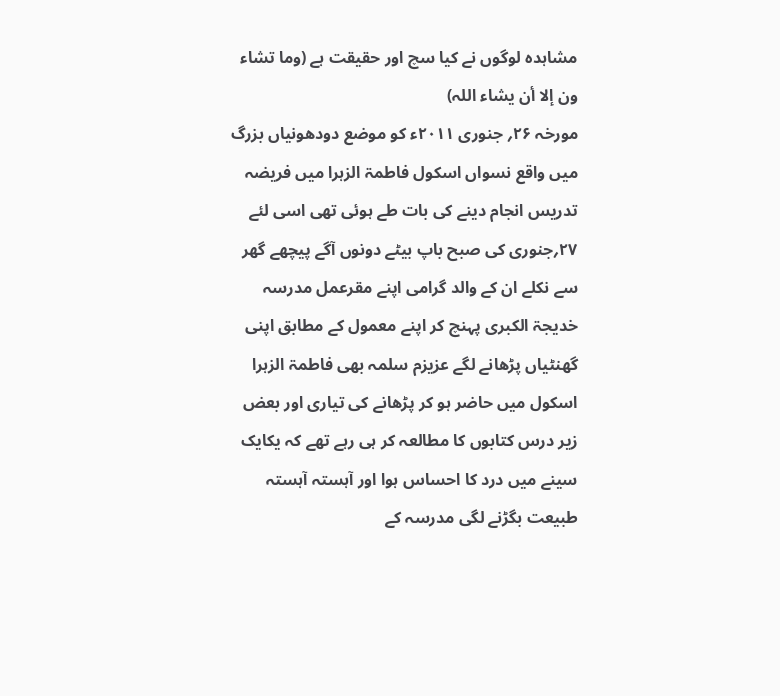مشاہدہ لوگوں نے کیا سچ اور حقیقت ہے (وما تشاء ون إلا أن یشاء اللہ)
مورخہ ۲۶؍ جنوری ۲۰۱۱ء کو موضع دودھونیاں بزرگ میں واقع نسواں اسکول فاطمۃ الزہرا میں فریضہ تدریس انجام دینے کی بات طے ہوئی تھی اسی لئے ۲۷؍جنوری کی صبح باپ بیٹے دونوں آگے پیچھے گھر سے نکلے ان کے والد گرامی اپنے مقرعمل مدرسہ خدیجۃ الکبری پہنچ کر اپنے معمول کے مطابق اپنی گھنٹیاں پڑھانے لگے عزیزم سلمہ بھی فاطمۃ الزہرا اسکول میں حاضر ہو کر پڑھانے کی تیاری اور بعض زیر درس کتابوں کا مطالعہ کر ہی رہے تھے کہ یکایک سینے میں درد کا احساس ہوا اور آہستہ آہستہ طبیعت بگڑنے لگی مدرسہ کے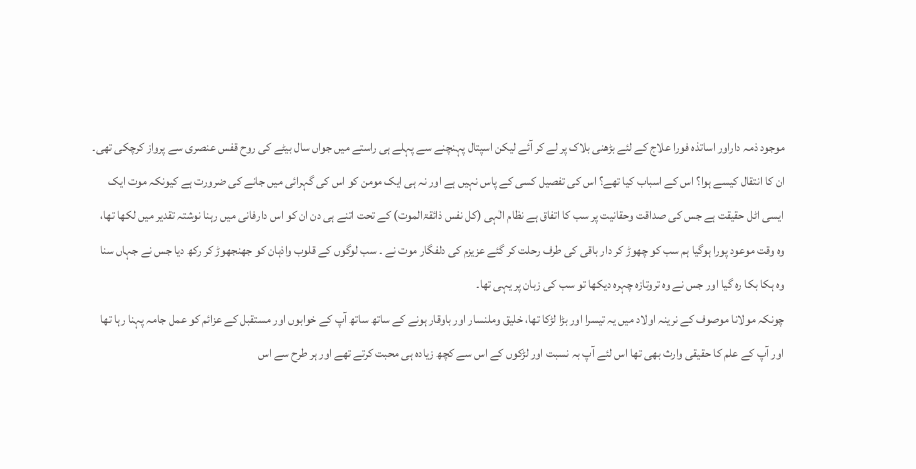موجود ذمہ داراور اساتذہ فورا علاج کے لئے بڑھنی بلاک پر لے کر آئے لیکن اسپتال پہنچنے سے پہلے ہی راستے میں جواں سال بیٹے کی روح قفس عنصری سے پرواز کرچکی تھی۔
ان کا انتقال کیسے ہوا؟ اس کے اسباب کیا تھے؟ اس کی تفصیل کسی کے پاس نہیں ہے اور نہ ہی ایک مومن کو اس کی گہرائی میں جانے کی ضرورت ہے کیونکہ موت ایک ایسی اٹل حقیقت ہے جس کی صداقت وحقانیت پر سب کا اتفاق ہے نظام الٰہی (کل نفس ذائقۃالموت) کے تحت اتنے ہی دن ان کو اس دارفانی میں رہنا نوشتہ تقدیر میں لکھا تھا، وہ وقت موعود پورا ہوگیا ہم سب کو چھوڑ کر دار باقی کی طرف رحلت کر گئے عزیزم کی دلفگار موت نے ۔ سب لوگوں کے قلوب واذہان کو جھنجھوڑ کر رکھ دیا جس نے جہاں سنا وہ ہکا بکا رہ گیا اور جس نے وہ تروتازہ چہرہ دیکھا تو سب کی زبان پر یہی تھا۔
چونکہ مولانا موصوف کے نرینہ اولاد میں یہ تیسرا اور بڑا لڑکا تھا، خلیق وملنسار اور باوقار ہونے کے ساتھ ساتھ آپ کے خوابوں اور مستقبل کے عزائم کو عمل جامہ پہنا رہا تھا اور آپ کے علم کا حقیقی وارث بھی تھا اس لئے آپ بہ نسبت اور لڑکوں کے اس سے کچھ زیادہ ہی محبت کرتے تھے اور ہر طرح سے اس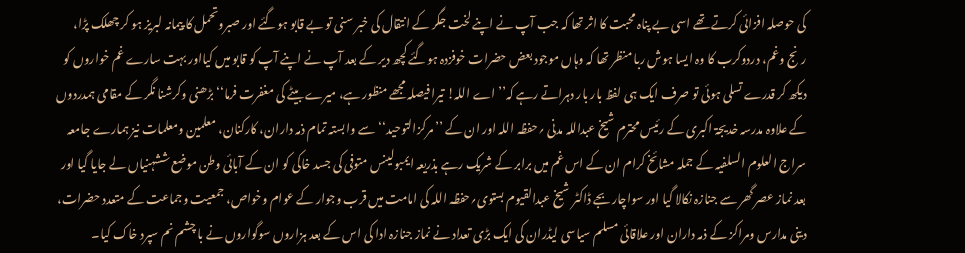کی حوصلہ افزائی کرتے تھے اسی بے پناہ محبت کا اثر تھا کہ جب آپ نے اپنے لخت جگر کے انتقال کی خبر سنی تو بے قابو ہوگئے اور صبروتحمل کا پیمانہ لبریز ہو کر چھلک پڑا، رنج وغم، دردوکرب کا وہ ایسا ہوش ربا منظر تھا کہ وہاں موجود بعض حضرات خوفزدہ ہوگئے کچھ دیر کے بعد آپ نے اپنے آپ کو قابو میں کیااور بہت سارے غم خواروں کو دیکھ کر قدرے تسلی ہوئی تو صرف ایک ہی لفظ بار بار دہراتے رہے کہ’’ اے اللہ! تیرا فیصلہ مجھے منظور ہے، میرے بیٹے کی مغفرت فرما‘‘بڑھنی وکرشنا نگر کے مقامی ہمدردوں کے علاوہ مدرسہ خدیجۃ اکبری کے رئیس محترم شیخ عبداللہ مدنی ؍حفظہ اللہ اور ان کے ’’مرکزالتوحید‘‘ سے وابستہ تمام ذمہ داران، کارکنان، معلمین ومعلمات نیز ہمارے جامعہ سراج العلوم السلفیہ کے جملہ مشائخ کرام ان کے اس غم میں برابر کے شریک رہے بذریعہ ایمبولینس متوفی کی جسد خاکی کو ان کے آبائی وطن موضع ششہنیاں لے جایا گیا اور بعد نماز عصر گھر سے جنازہ نکالا گیا اور سواچاربجے ڈاکٹر شیخ عبدالقیوم بستوی؍حفظہ اللہ کی امامت میں قرب وجوار کے عوام وخواص، جمعیت وجماعت کے متعدد حضرات، دینی مدارس ومراکز کے ذمہ داران اور علاقائی مسلم سیاسی لیڈران کی ایک بڑی تعداد نے نماز جنازہ ادا کی اس کے بعد ہزاروں سوگواروں نے با چشم نم سپرد خاک کیا۔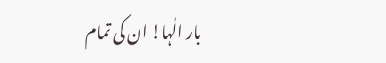بار الٰہا! ان کی تمام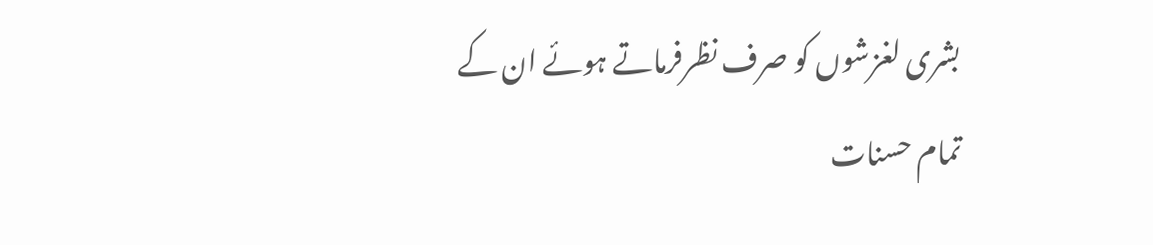بشری لغزشوں کو صرف نظرفرماتے ہوئے ان کے تمام حسنات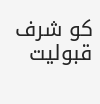کو شرف قبولیت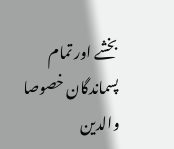بخشے اور تمام پسماندگان خصوصا والدین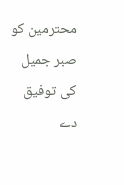محترمین کو صبر جمیل کی توفیق دے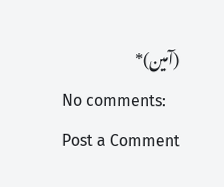(آمین)*
No comments:
Post a Comment